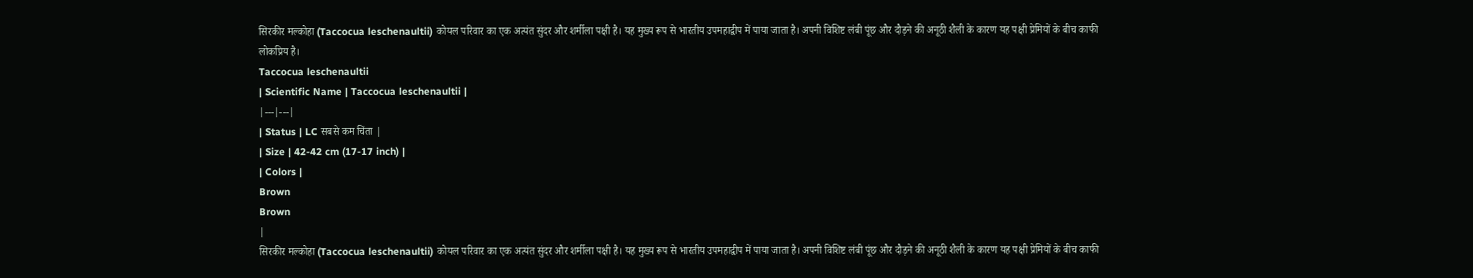सिरकीर मल्कोहा (Taccocua leschenaultii) कोयल परिवार का एक अत्यंत सुंदर और शर्मीला पक्षी है। यह मुख्य रूप से भारतीय उपमहाद्वीप में पाया जाता है। अपनी विशिष्ट लंबी पूंछ और दौड़ने की अनूठी शैली के कारण यह पक्षी प्रेमियों के बीच काफी लोकप्रिय है।
Taccocua leschenaultii
| Scientific Name | Taccocua leschenaultii |
|---|---|
| Status | LC सबसे कम चिंता |
| Size | 42-42 cm (17-17 inch) |
| Colors |
Brown
Brown
|
सिरकीर मल्कोहा (Taccocua leschenaultii) कोयल परिवार का एक अत्यंत सुंदर और शर्मीला पक्षी है। यह मुख्य रूप से भारतीय उपमहाद्वीप में पाया जाता है। अपनी विशिष्ट लंबी पूंछ और दौड़ने की अनूठी शैली के कारण यह पक्षी प्रेमियों के बीच काफी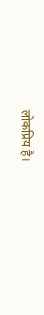लोकप्रिय है।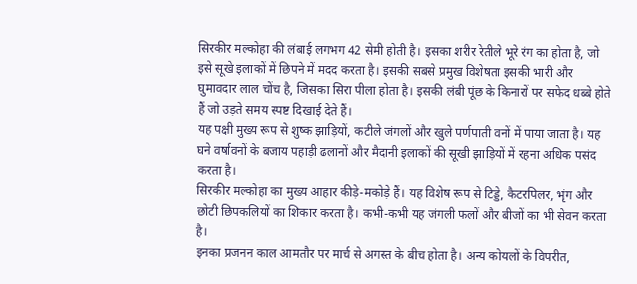सिरकीर मल्कोहा की लंबाई लगभग 42 सेमी होती है। इसका शरीर रेतीले भूरे रंग का होता है, जो इसे सूखे इलाकों में छिपने में मदद करता है। इसकी सबसे प्रमुख विशेषता इसकी भारी और घुमावदार लाल चोंच है, जिसका सिरा पीला होता है। इसकी लंबी पूंछ के किनारों पर सफेद धब्बे होते हैं जो उड़ते समय स्पष्ट दिखाई देते हैं।
यह पक्षी मुख्य रूप से शुष्क झाड़ियों, कटीले जंगलों और खुले पर्णपाती वनों में पाया जाता है। यह घने वर्षावनों के बजाय पहाड़ी ढलानों और मैदानी इलाकों की सूखी झाड़ियों में रहना अधिक पसंद करता है।
सिरकीर मल्कोहा का मुख्य आहार कीड़े-मकोड़े हैं। यह विशेष रूप से टिड्डे, कैटरपिलर, भृंग और छोटी छिपकलियों का शिकार करता है। कभी-कभी यह जंगली फलों और बीजों का भी सेवन करता है।
इनका प्रजनन काल आमतौर पर मार्च से अगस्त के बीच होता है। अन्य कोयलों के विपरीत,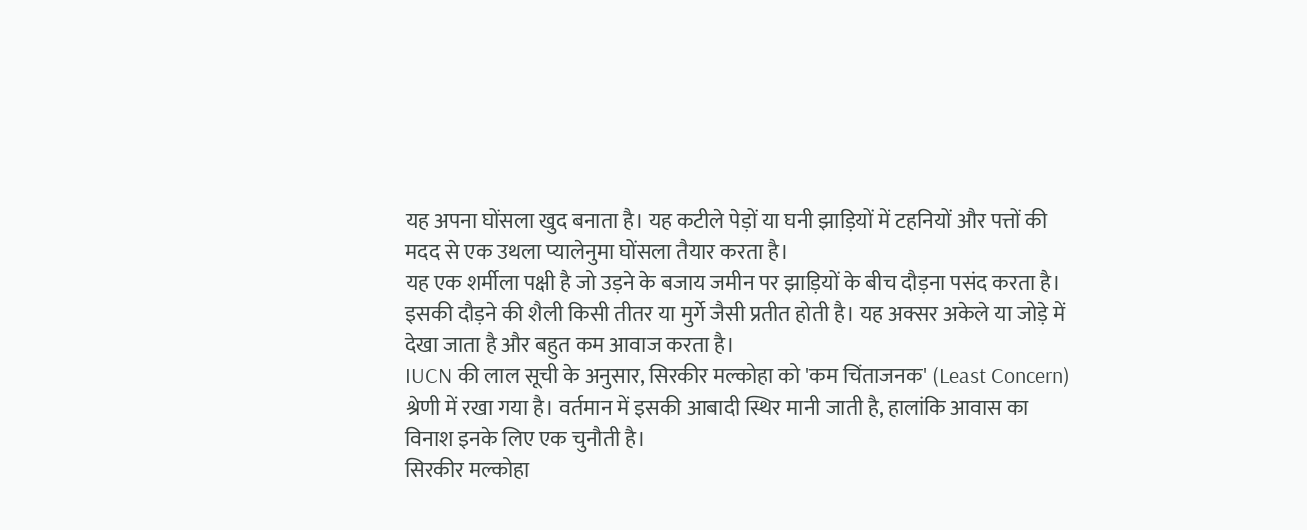यह अपना घोंसला खुद बनाता है। यह कटीले पेड़ों या घनी झाड़ियों में टहनियों और पत्तों की मदद से एक उथला प्यालेनुमा घोंसला तैयार करता है।
यह एक शर्मीला पक्षी है जो उड़ने के बजाय जमीन पर झाड़ियों के बीच दौड़ना पसंद करता है। इसकी दौड़ने की शैली किसी तीतर या मुर्गे जैसी प्रतीत होती है। यह अक्सर अकेले या जोड़े में देखा जाता है और बहुत कम आवाज करता है।
IUCN की लाल सूची के अनुसार, सिरकीर मल्कोहा को 'कम चिंताजनक' (Least Concern) श्रेणी में रखा गया है। वर्तमान में इसकी आबादी स्थिर मानी जाती है, हालांकि आवास का विनाश इनके लिए एक चुनौती है।
सिरकीर मल्कोहा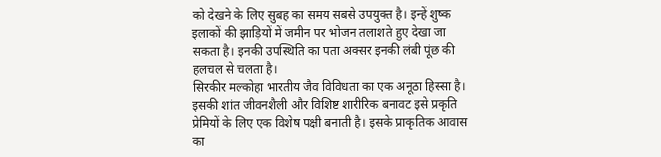को देखने के लिए सुबह का समय सबसे उपयुक्त है। इन्हें शुष्क इलाकों की झाड़ियों में जमीन पर भोजन तलाशते हुए देखा जा सकता है। इनकी उपस्थिति का पता अक्सर इनकी लंबी पूंछ की हलचल से चलता है।
सिरकीर मल्कोहा भारतीय जैव विविधता का एक अनूठा हिस्सा है। इसकी शांत जीवनशैली और विशिष्ट शारीरिक बनावट इसे प्रकृति प्रेमियों के लिए एक विशेष पक्षी बनाती है। इसके प्राकृतिक आवास का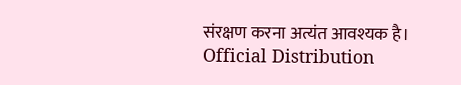संरक्षण करना अत्यंत आवश्यक है।
Official Distribution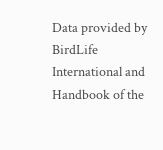Data provided by BirdLife International and Handbook of the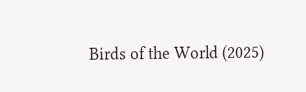Birds of the World (2025)